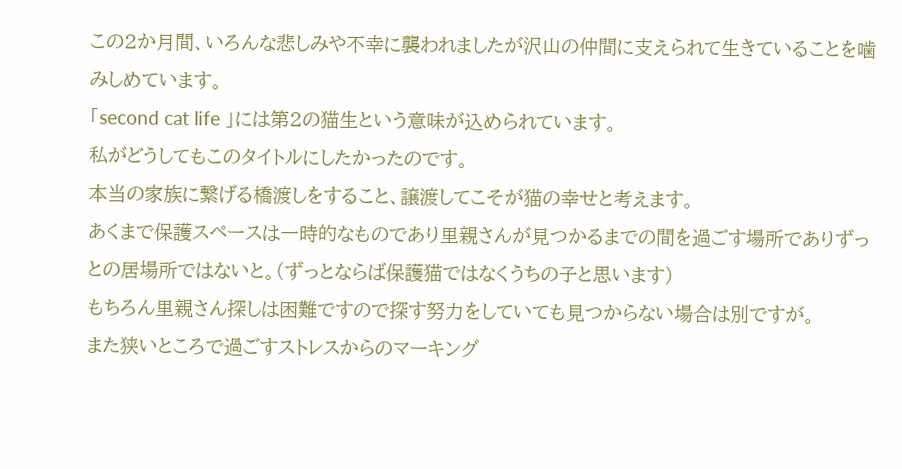この2か月間、いろんな悲しみや不幸に襲われましたが沢山の仲間に支えられて生きていることを噛みしめています。
「second cat life 」には第2の猫生という意味が込められています。
私がどうしてもこのタイトルにしたかったのです。
本当の家族に繋げる橋渡しをすること、譲渡してこそが猫の幸せと考えます。
あくまで保護スペースは一時的なものであり里親さんが見つかるまでの間を過ごす場所でありずっとの居場所ではないと。(ずっとならば保護猫ではなくうちの子と思います)
もちろん里親さん探しは困難ですので探す努力をしていても見つからない場合は別ですが。
また狭いところで過ごすストレスからのマーキング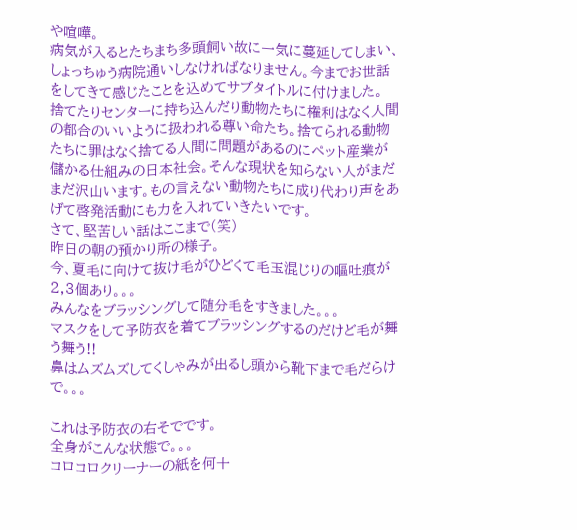や喧嘩。
病気が入るとたちまち多頭飼い故に一気に蔓延してしまい、しょっちゅう病院通いしなければなりません。今までお世話をしてきて感じたことを込めてサブタイトルに付けました。
捨てたりセンターに持ち込んだり動物たちに権利はなく人間の都合のいいように扱われる尊い命たち。捨てられる動物たちに罪はなく捨てる人間に問題があるのにペット産業が儲かる仕組みの日本社会。そんな現状を知らない人がまだまだ沢山います。もの言えない動物たちに成り代わり声をあげて啓発活動にも力を入れていきたいです。
さて、堅苦しい話はここまで(笑)
昨日の朝の預かり所の様子。
今、夏毛に向けて抜け毛がひどくて毛玉混じりの嘔吐痕が2,3個あり。。。
みんなをブラッシングして随分毛をすきました。。。
マスクをして予防衣を着てブラッシングするのだけど毛が舞う舞う!!
鼻はムズムズしてくしゃみが出るし頭から靴下まで毛だらけで。。。

これは予防衣の右そでです。
全身がこんな状態で。。。
コロコロクリーナーの紙を何十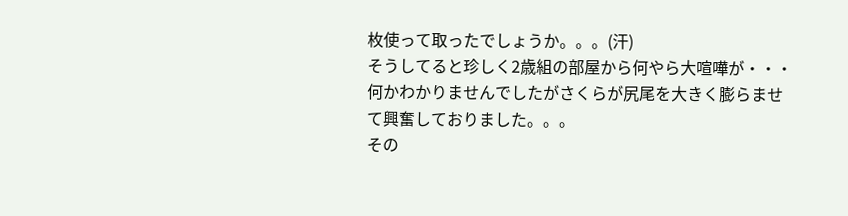枚使って取ったでしょうか。。。(汗)
そうしてると珍しく2歳組の部屋から何やら大喧嘩が・・・
何かわかりませんでしたがさくらが尻尾を大きく膨らませて興奮しておりました。。。
その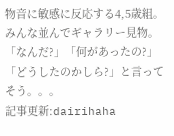物音に敏感に反応する4,5歳組。
みんな並んでギャラリー見物。
「なんだ?」「何があったの?」「どうしたのかしら?」と言ってそう。。。
記事更新:dairihaha